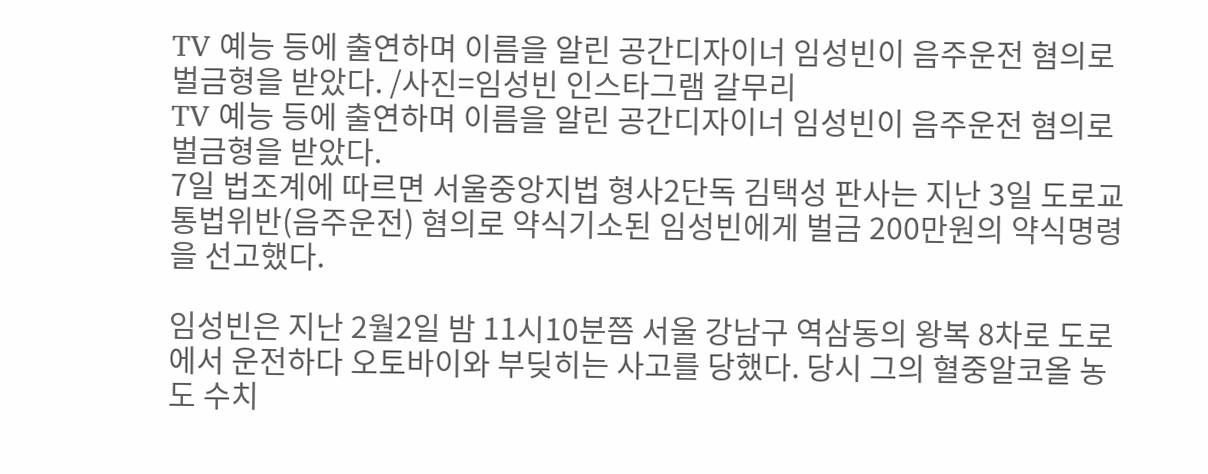TV 예능 등에 출연하며 이름을 알린 공간디자이너 임성빈이 음주운전 혐의로 벌금형을 받았다. /사진=임성빈 인스타그램 갈무리
TV 예능 등에 출연하며 이름을 알린 공간디자이너 임성빈이 음주운전 혐의로 벌금형을 받았다.
7일 법조계에 따르면 서울중앙지법 형사2단독 김택성 판사는 지난 3일 도로교통법위반(음주운전) 혐의로 약식기소된 임성빈에게 벌금 200만원의 약식명령을 선고했다.

임성빈은 지난 2월2일 밤 11시10분쯤 서울 강남구 역삼동의 왕복 8차로 도로에서 운전하다 오토바이와 부딪히는 사고를 당했다. 당시 그의 혈중알코올 농도 수치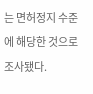는 면허정지 수준에 해당한 것으로 조사됐다.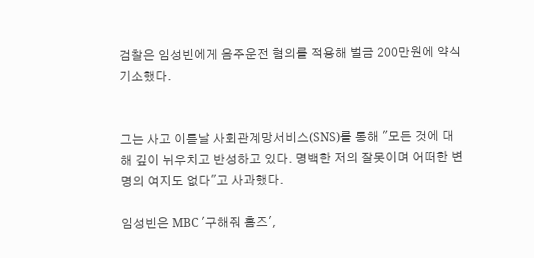검찰은 임성빈에게 음주운전 혐의를 적용해 벌금 200만원에 약식기소했다.


그는 사고 이튿날 사회관계망서비스(SNS)를 통해 "모든 것에 대해 깊이 뉘우치고 반성하고 있다. 명백한 저의 잘못이며 어떠한 변명의 여지도 없다"고 사과했다.

임성빈은 MBC '구해줘 홈즈',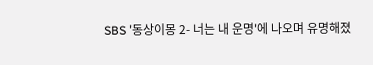SBS '동상이몽 2- 너는 내 운명'에 나오며 유명해졌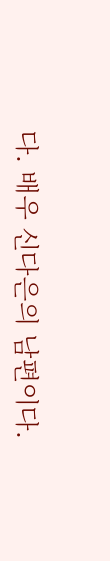다. 배우 신다은의 남편이다.